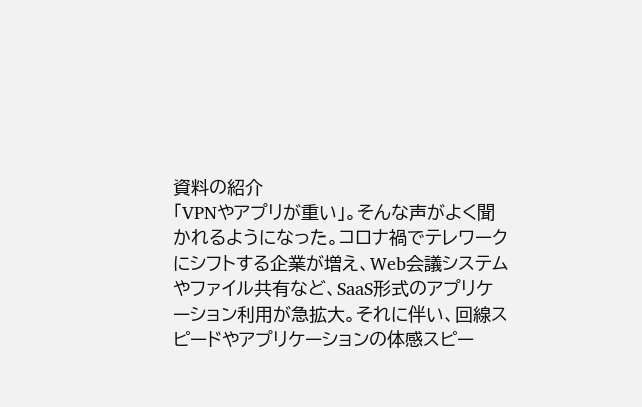資料の紹介
「VPNやアプリが重い」。そんな声がよく聞かれるようになった。コロナ禍でテレワークにシフトする企業が増え、Web会議システムやファイル共有など、SaaS形式のアプリケーション利用が急拡大。それに伴い、回線スピードやアプリケーションの体感スピー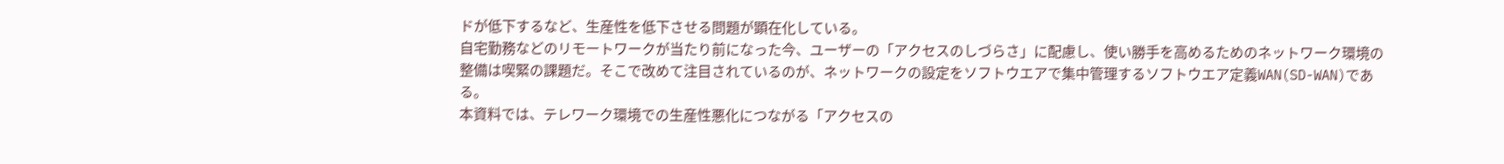ドが低下するなど、生産性を低下させる問題が顕在化している。
自宅勤務などのリモートワークが当たり前になった今、ユーザーの「アクセスのしづらさ」に配慮し、使い勝手を高めるためのネットワーク環境の整備は喫緊の課題だ。そこで改めて注目されているのが、ネットワークの設定をソフトウエアで集中管理するソフトウエア定義WAN(SD-WAN)である。
本資料では、テレワーク環境での生産性悪化につながる「アクセスの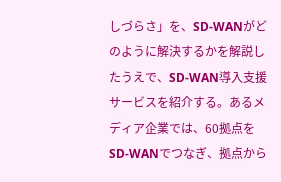しづらさ」を、SD-WANがどのように解決するかを解説したうえで、SD-WAN導入支援サービスを紹介する。あるメディア企業では、60拠点をSD-WANでつなぎ、拠点から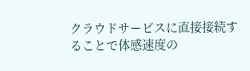クラウドサービスに直接接続することで体感速度の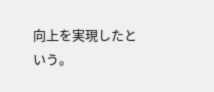向上を実現したという。